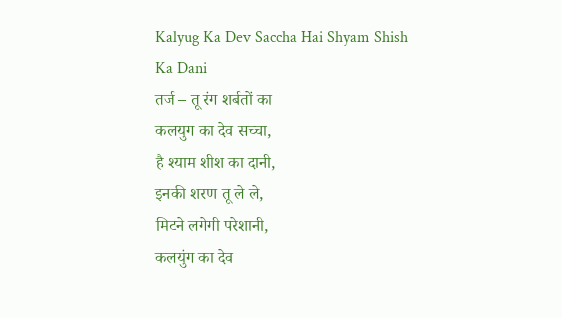Kalyug Ka Dev Saccha Hai Shyam Shish Ka Dani
तर्ज – तू रंग शर्बतों का
कलयुग का देव सच्चा,
है श्याम शीश का दानी,
इनकी शरण तू ले ले,
मिटने लगेगी परेशानी,
कलयुंग का देव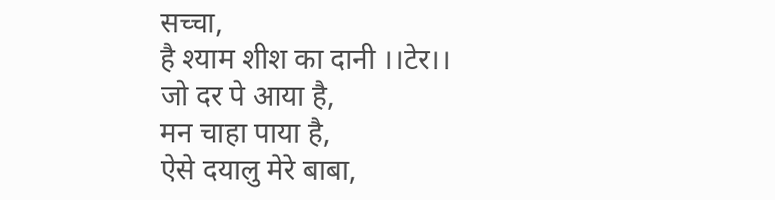सच्चा,
है श्याम शीश का दानी ।।टेर।।
जो दर पे आया है,
मन चाहा पाया है,
ऐसे दयालु मेरे बाबा,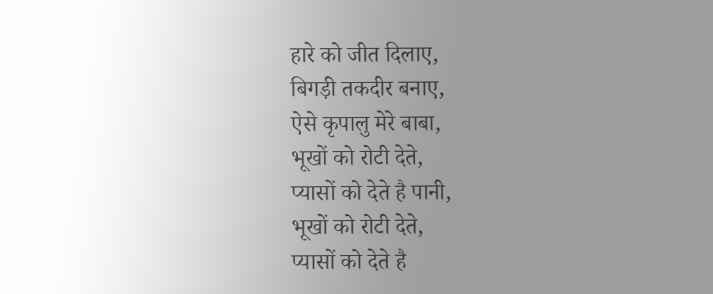हारे को जीत दिलाए,
बिगड़ी तकदीर बनाए,
ऐसे कृपालु मेरे बाबा,
भूखों को रोटी देते,
प्यासों को देते है पानी,
भूखों को रोटी देते,
प्यासों को देते है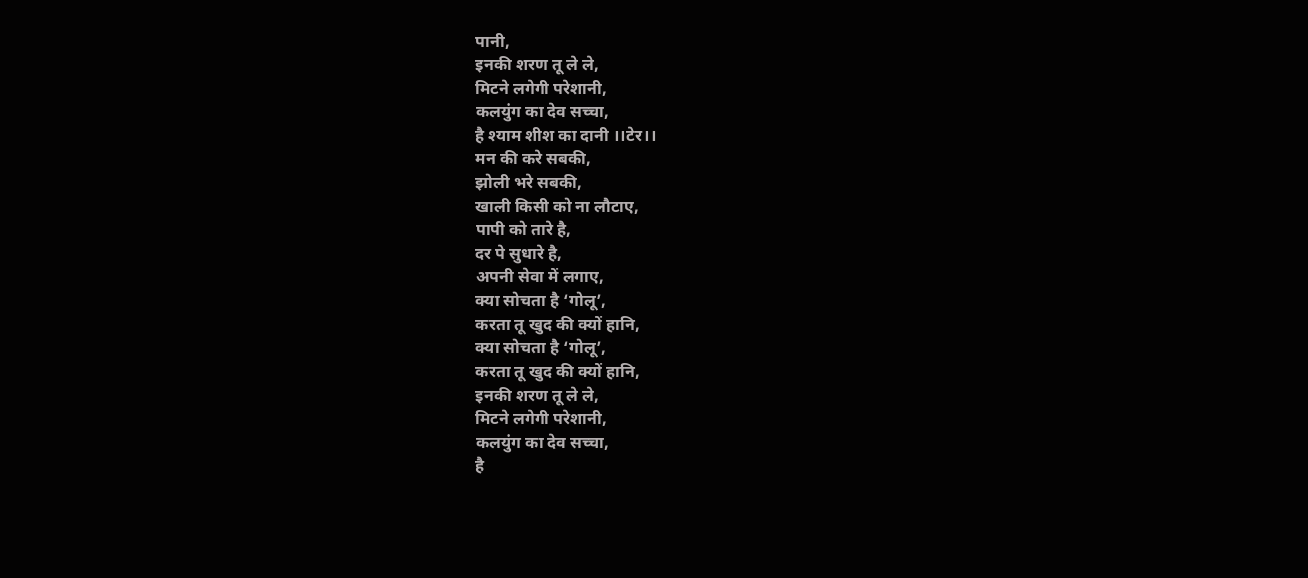पानी,
इनकी शरण तू ले ले,
मिटने लगेगी परेशानी,
कलयुंग का देव सच्चा,
है श्याम शीश का दानी ।।टेर।।
मन की करे सबकी,
झोली भरे सबकी,
खाली किसी को ना लौटाए,
पापी को तारे है,
दर पे सुधारे है,
अपनी सेवा में लगाए,
क्या सोचता है ‘गोलू’,
करता तू खुद की क्यों हानि,
क्या सोचता है ‘गोलू’,
करता तू खुद की क्यों हानि,
इनकी शरण तू ले ले,
मिटने लगेगी परेशानी,
कलयुंग का देव सच्चा,
है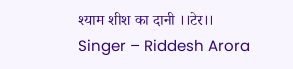श्याम शीश का दानी ।।टेर।।
Singer – Riddesh Arora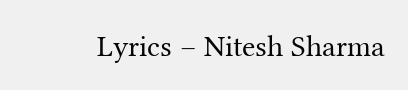Lyrics – Nitesh Sharma